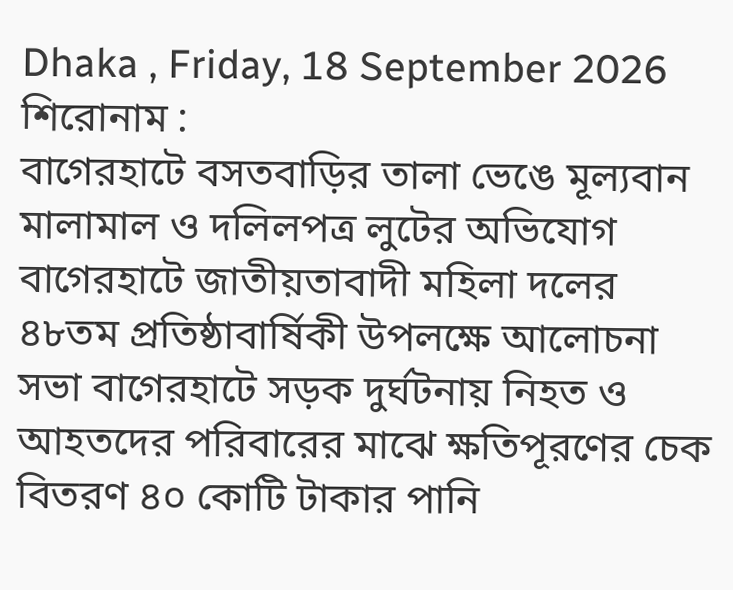Dhaka , Friday, 18 September 2026
শিরোনাম :
বাগেরহাটে বসতবাড়ির তালা ভেঙে মূল্যবান মালামাল ও দলিলপত্র লুটের অভিযোগ বাগেরহাটে জাতীয়তাবাদী মহিলা দলের ৪৮তম প্রতিষ্ঠাবার্ষিকী উপলক্ষে আলোচনা সভা বাগেরহাটে সড়ক দুর্ঘটনায় নিহত ও আহতদের পরিবারের মাঝে ক্ষতিপূরণের চেক বিতরণ ৪০ কোটি টাকার পানি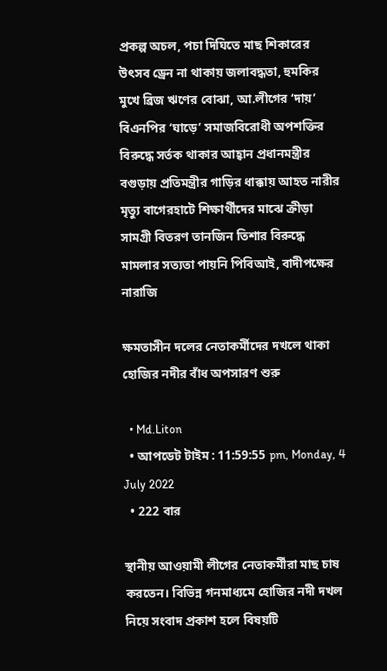প্রকল্প অচল, পচা দিঘিতে মাছ শিকারের উৎসব ড্রেন না থাকায় জলাবদ্ধতা, হুমকির মুখে ব্রিজ ঋণের বোঝা, আ.লীগের ‘দায়’ বিএনপির ‘ঘাড়ে’ সমাজবিরোধী অপশক্তির বিরুদ্ধে সর্তক থাকার আহ্বান প্রধানমন্ত্রীর বগুড়ায় প্রতিমন্ত্রীর গাড়ির ধাক্কায় আহত নারীর মৃত্যু বাগেরহাটে শিক্ষার্থীদের মাঝে ক্রীড়া সামগ্রী বিতরণ তানজিন তিশার বিরুদ্ধে মামলার সত্যতা পায়নি পিবিআই, বাদীপক্ষের নারাজি

ক্ষমতাসীন দলের নেতাকর্মীদের দখলে থাকা হোজির নদীর বাঁধ অপসারণ শুরু

  • Md.Liton
  • আপডেট টাইম : 11:59:55 pm, Monday, 4 July 2022
  • 222 বার

স্থানীয় আওয়ামী লীগের নেতাকর্মীরা মাছ চাষ করতেন। বিভিন্ন গনমাধ্যমে হোজির নদী দখল নিয়ে সংবাদ প্রকাশ হলে বিষয়টি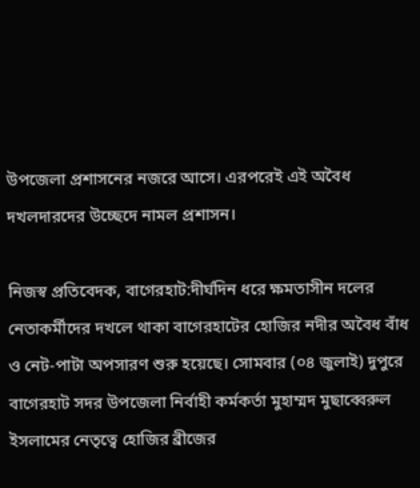উপজেলা প্রশাসনের নজরে আসে। এরপরেই এই অবৈধ দখলদারদের উচ্ছেদে নামল প্রশাসন।

নিজস্ব প্রতিবেদক, বাগেরহাট:দীর্ঘদিন ধরে ক্ষমতাসীন দলের নেতাকর্মীদের দখলে থাকা বাগেরহাটের হোজির নদীর অবৈধ বাঁধ ও নেট-পাটা অপসারণ শুরু হয়েছে। সোমবার (০৪ জুলাই) দুপুরে বাগেরহাট সদর উপজেলা নির্বাহী কর্মকর্তা মুহাম্মদ মুছাব্বেরুল ইসলামের নেতৃত্বে হোজির ব্রীজের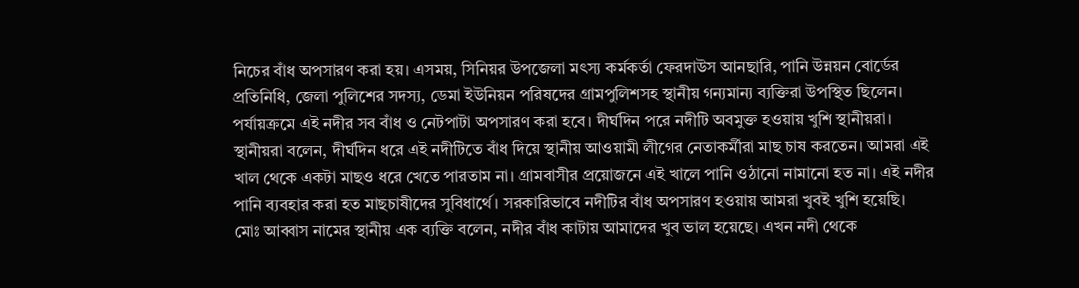নিচের বাঁধ অপসারণ করা হয়। এসময়, সিনিয়র উপজেলা মৎস্য কর্মকর্তা ফেরদাউস আনছারি, পানি উন্নয়ন বোর্ডের প্রতিনিধি, জেলা পুলিশের সদস্য, ডেমা ইউনিয়ন পরিষদের গ্রামপুলিশসহ স্থানীয় গন্যমান্য ব্যক্তিরা উপস্থিত ছিলেন। পর্যায়ক্রমে এই নদীর সব বাঁধ ও নেটপাটা অপসারণ করা হবে। দীর্ঘদিন পরে নদীটি অবমুক্ত হওয়ায় খুশি স্থানীয়রা।
স্থানীয়রা বলেন, দীর্ঘদিন ধরে এই নদীটিতে বাঁধ দিয়ে স্থানীয় আওয়ামী লীগের নেতাকর্মীরা মাছ চাষ করতেন। আমরা এই খাল থেকে একটা মাছও ধরে খেতে পারতাম না। গ্রামবাসীর প্রয়োজনে এই খালে পানি ওঠানো নামানো হত না। এই নদীর পানি ব্যবহার করা হত মাছচাষীদের সুবিধার্থে। সরকারিভাবে নদীটির বাঁধ অপসারণ হওয়ায় আমরা খুবই খুশি হয়েছি।
মোঃ আব্বাস নামের স্থানীয় এক ব্যক্তি বলেন, নদীর বাঁধ কাটায় আমাদের খুব ভাল হয়েছে। এখন নদী থেকে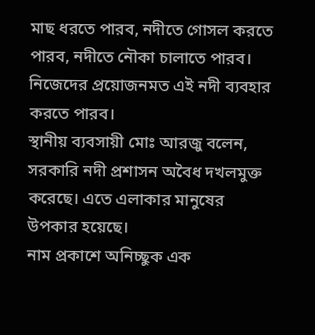মাছ ধরতে পারব, নদীতে গোসল করতে পারব, নদীতে নৌকা চালাতে পারব। নিজেদের প্রয়োজনমত এই নদী ব্যবহার করতে পারব।
স্থানীয় ব্যবসায়ী মোঃ আরজু বলেন, সরকারি নদী প্রশাসন অবৈধ দখলমুক্ত করেছে। এতে এলাকার মানুষের উপকার হয়েছে।
নাম প্রকাশে অনিচ্ছুক এক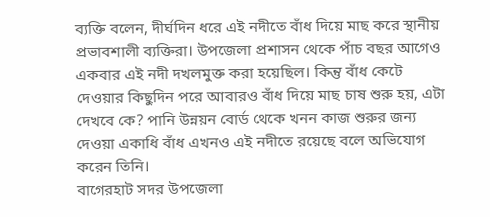ব্যক্তি বলেন, দীর্ঘদিন ধরে এই নদীতে বাঁধ দিয়ে মাছ করে স্থানীয় প্রভাবশালী ব্যক্তিরা। উপজেলা প্রশাসন থেকে পাঁচ বছর আগেও একবার এই নদী দখলমুক্ত করা হয়েছিল। কিন্তু বাঁধ কেটে দেওয়ার কিছুদিন পরে আবারও বাঁধ দিয়ে মাছ চাষ শুরু হয়, এটা দেখবে কে? পানি উন্নয়ন বোর্ড থেকে খনন কাজ শুরুর জন্য দেওয়া একাধি বাঁধ এখনও এই নদীতে রয়েছে বলে অভিযোগ করেন তিনি।
বাগেরহাট সদর উপজেলা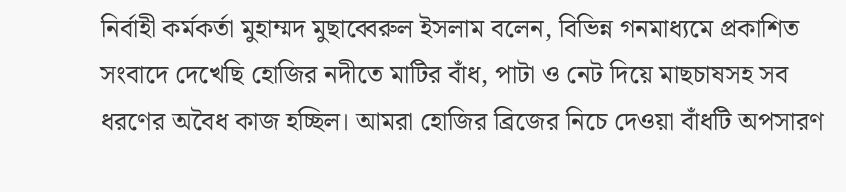নির্বাহী কর্মকর্তা মুহাম্মদ মুছাব্বেরুল ইসলাম বলেন, বিভিন্ন গনমাধ্যমে প্রকাশিত সংবাদে দেখেছি হোজির নদীতে মাটির বাঁধ, পাটা ও নেট দিয়ে মাছচাষসহ সব ধরণের অবৈধ কাজ হচ্ছিল। আমরা হোজির ব্রিজের নিচে দেওয়া বাঁধটি অপসারণ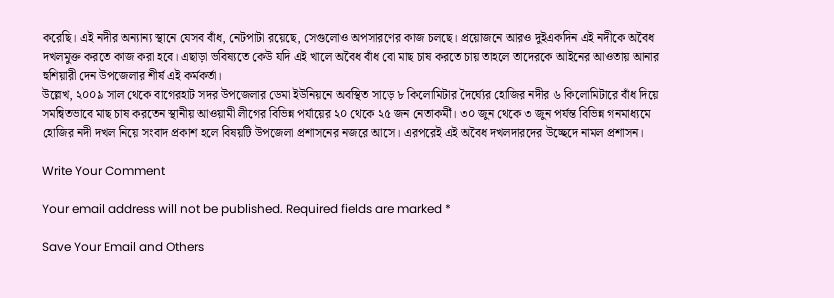করেছি। এই নদীর অন্যান্য স্থানে যেসব বাঁধ, নেটপাটা রয়েছে, সেগুলোও অপসারণের কাজ চলছে। প্রয়োজনে আরও দুইএকদিন এই নদীকে অবৈধ দখলমুক্ত করতে কাজ করা হবে। এছাড়া ভবিষ্যতে কেউ যদি এই খালে অবৈধ বাঁধ বো মাছ চাষ করতে চায় তাহলে তাদেরকে আইনের আওতায় আনার হুশিয়ারী দেন উপজেলার শীর্ষ এই কর্মকর্তা।
উল্লেখ, ২০০৯ সাল থেকে বাগেরহাট সদর উপজেলার ডেমা ইউনিয়নে অবস্থিত সাড়ে ৮ কিলোমিটার দৈর্ঘ্যের হোজির নদীর ৬ কিলোমিটারে বাঁধ দিয়ে সমন্বিতভাবে মাছ চাষ করতেন স্থানীয় আওয়ামী লীগের বিভিন্ন পর্যায়ের ২০ থেকে ২৫ জন নেতাকর্মী। ৩০ জুন থেকে ৩ জুন পর্যন্ত বিভিন্ন গনমাধ্যমে হোজির নদী দখল নিয়ে সংবাদ প্রকাশ হলে বিষয়টি উপজেলা প্রশাসনের নজরে আসে। এরপরেই এই অবৈধ দখলদারদের উচ্ছেদে নামল প্রশাসন।

Write Your Comment

Your email address will not be published. Required fields are marked *

Save Your Email and Others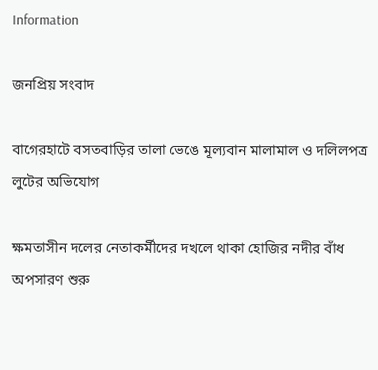Information

জনপ্রিয় সংবাদ

বাগেরহাটে বসতবাড়ির তালা ভেঙে মূল্যবান মালামাল ও দলিলপত্র লুটের অভিযোগ

ক্ষমতাসীন দলের নেতাকর্মীদের দখলে থাকা হোজির নদীর বাঁধ অপসারণ শুরু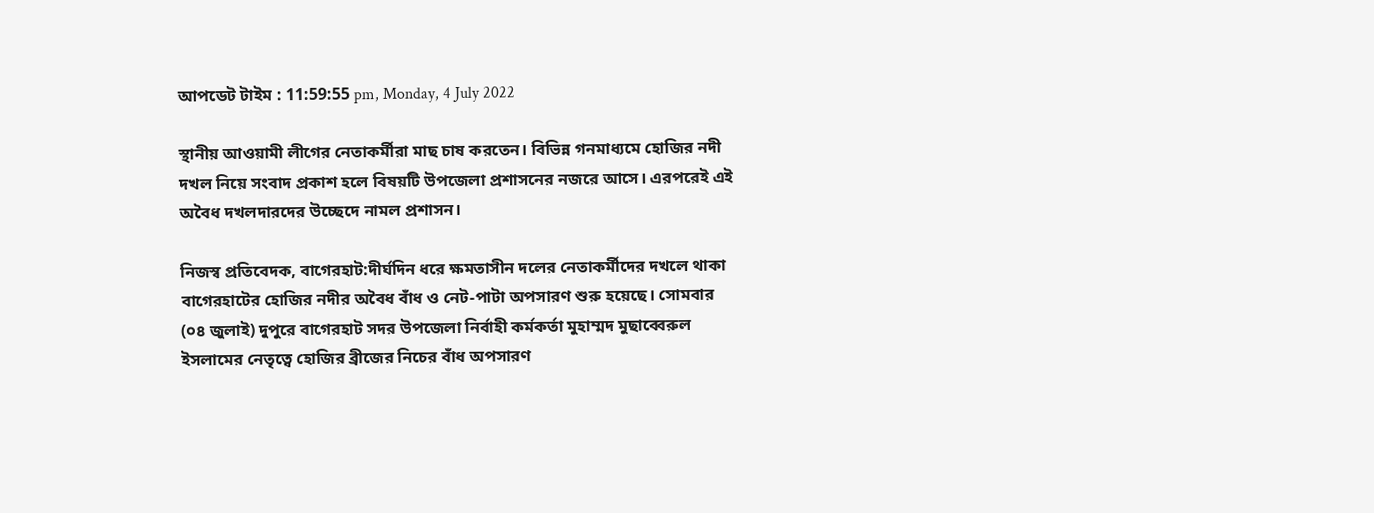আপডেট টাইম : 11:59:55 pm, Monday, 4 July 2022

স্থানীয় আওয়ামী লীগের নেতাকর্মীরা মাছ চাষ করতেন। বিভিন্ন গনমাধ্যমে হোজির নদী দখল নিয়ে সংবাদ প্রকাশ হলে বিষয়টি উপজেলা প্রশাসনের নজরে আসে। এরপরেই এই অবৈধ দখলদারদের উচ্ছেদে নামল প্রশাসন।

নিজস্ব প্রতিবেদক, বাগেরহাট:দীর্ঘদিন ধরে ক্ষমতাসীন দলের নেতাকর্মীদের দখলে থাকা বাগেরহাটের হোজির নদীর অবৈধ বাঁধ ও নেট-পাটা অপসারণ শুরু হয়েছে। সোমবার (০৪ জুলাই) দুপুরে বাগেরহাট সদর উপজেলা নির্বাহী কর্মকর্তা মুহাম্মদ মুছাব্বেরুল ইসলামের নেতৃত্বে হোজির ব্রীজের নিচের বাঁধ অপসারণ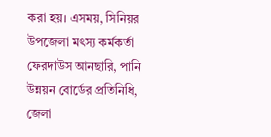করা হয়। এসময়, সিনিয়র উপজেলা মৎস্য কর্মকর্তা ফেরদাউস আনছারি, পানি উন্নয়ন বোর্ডের প্রতিনিধি, জেলা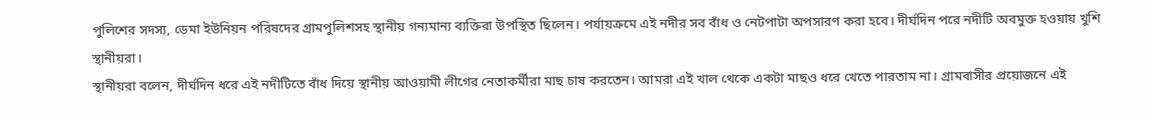পুলিশের সদস্য, ডেমা ইউনিয়ন পরিষদের গ্রামপুলিশসহ স্থানীয় গন্যমান্য ব্যক্তিরা উপস্থিত ছিলেন। পর্যায়ক্রমে এই নদীর সব বাঁধ ও নেটপাটা অপসারণ করা হবে। দীর্ঘদিন পরে নদীটি অবমুক্ত হওয়ায় খুশি স্থানীয়রা।
স্থানীয়রা বলেন, দীর্ঘদিন ধরে এই নদীটিতে বাঁধ দিয়ে স্থানীয় আওয়ামী লীগের নেতাকর্মীরা মাছ চাষ করতেন। আমরা এই খাল থেকে একটা মাছও ধরে খেতে পারতাম না। গ্রামবাসীর প্রয়োজনে এই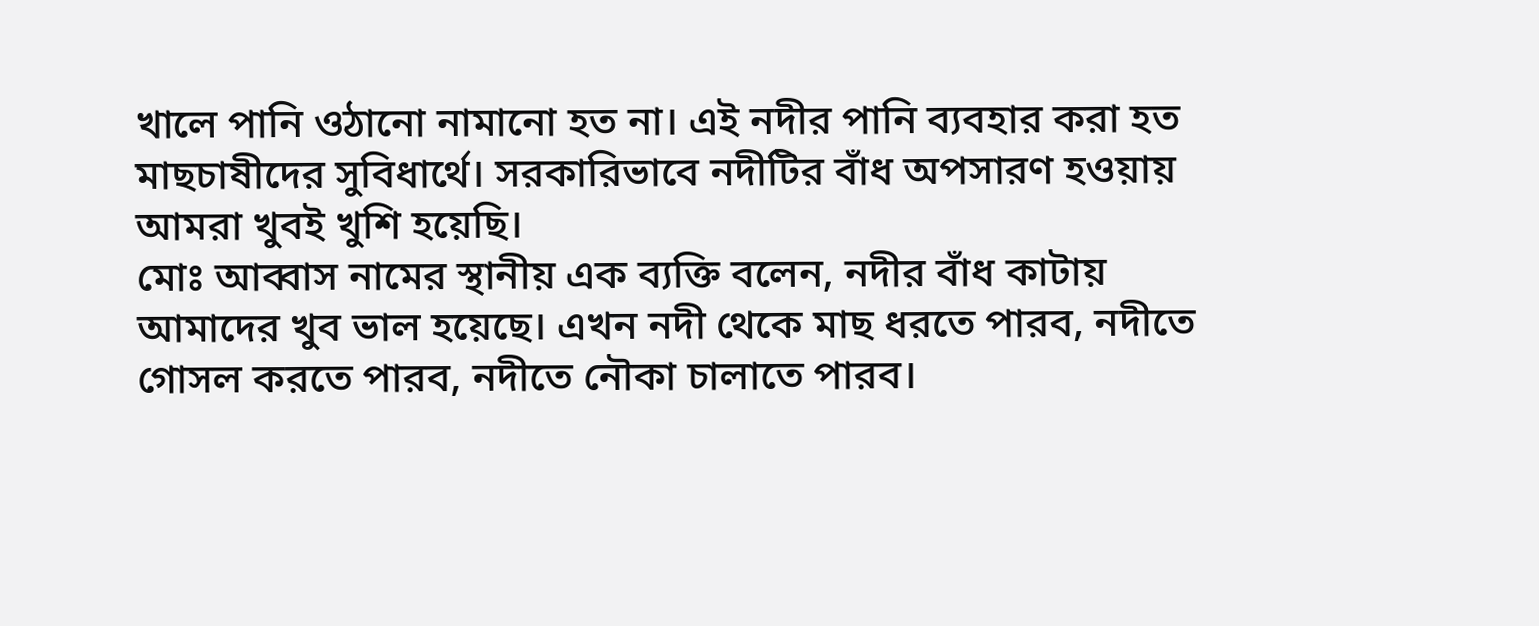খালে পানি ওঠানো নামানো হত না। এই নদীর পানি ব্যবহার করা হত মাছচাষীদের সুবিধার্থে। সরকারিভাবে নদীটির বাঁধ অপসারণ হওয়ায় আমরা খুবই খুশি হয়েছি।
মোঃ আব্বাস নামের স্থানীয় এক ব্যক্তি বলেন, নদীর বাঁধ কাটায় আমাদের খুব ভাল হয়েছে। এখন নদী থেকে মাছ ধরতে পারব, নদীতে গোসল করতে পারব, নদীতে নৌকা চালাতে পারব।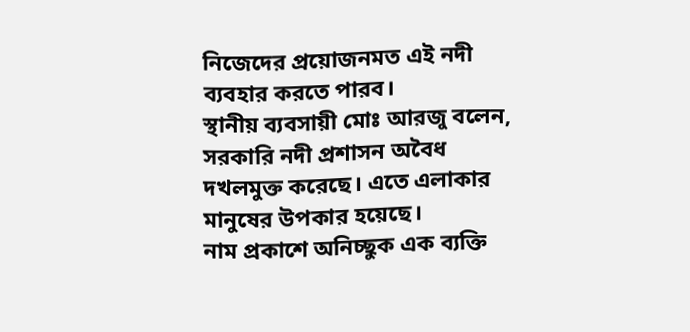নিজেদের প্রয়োজনমত এই নদী ব্যবহার করতে পারব।
স্থানীয় ব্যবসায়ী মোঃ আরজু বলেন, সরকারি নদী প্রশাসন অবৈধ দখলমুক্ত করেছে। এতে এলাকার মানুষের উপকার হয়েছে।
নাম প্রকাশে অনিচ্ছুক এক ব্যক্তি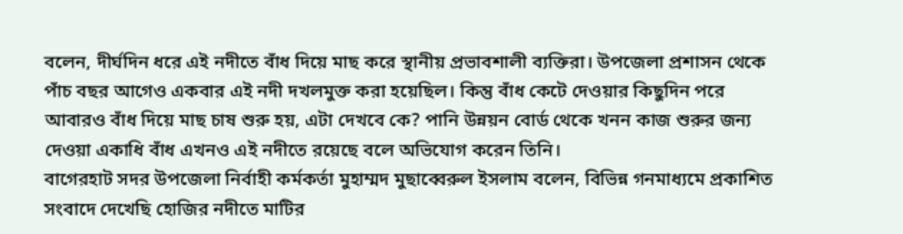বলেন, দীর্ঘদিন ধরে এই নদীতে বাঁধ দিয়ে মাছ করে স্থানীয় প্রভাবশালী ব্যক্তিরা। উপজেলা প্রশাসন থেকে পাঁচ বছর আগেও একবার এই নদী দখলমুক্ত করা হয়েছিল। কিন্তু বাঁধ কেটে দেওয়ার কিছুদিন পরে আবারও বাঁধ দিয়ে মাছ চাষ শুরু হয়, এটা দেখবে কে? পানি উন্নয়ন বোর্ড থেকে খনন কাজ শুরুর জন্য দেওয়া একাধি বাঁধ এখনও এই নদীতে রয়েছে বলে অভিযোগ করেন তিনি।
বাগেরহাট সদর উপজেলা নির্বাহী কর্মকর্তা মুহাম্মদ মুছাব্বেরুল ইসলাম বলেন, বিভিন্ন গনমাধ্যমে প্রকাশিত সংবাদে দেখেছি হোজির নদীতে মাটির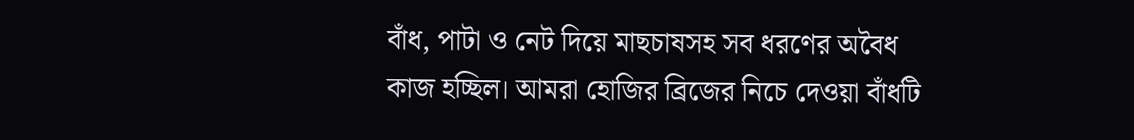বাঁধ, পাটা ও নেট দিয়ে মাছচাষসহ সব ধরণের অবৈধ কাজ হচ্ছিল। আমরা হোজির ব্রিজের নিচে দেওয়া বাঁধটি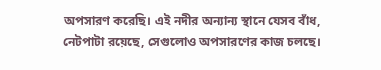অপসারণ করেছি। এই নদীর অন্যান্য স্থানে যেসব বাঁধ, নেটপাটা রয়েছে, সেগুলোও অপসারণের কাজ চলছে।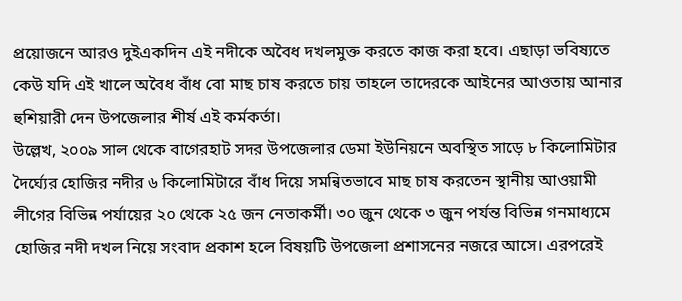প্রয়োজনে আরও দুইএকদিন এই নদীকে অবৈধ দখলমুক্ত করতে কাজ করা হবে। এছাড়া ভবিষ্যতে কেউ যদি এই খালে অবৈধ বাঁধ বো মাছ চাষ করতে চায় তাহলে তাদেরকে আইনের আওতায় আনার হুশিয়ারী দেন উপজেলার শীর্ষ এই কর্মকর্তা।
উল্লেখ, ২০০৯ সাল থেকে বাগেরহাট সদর উপজেলার ডেমা ইউনিয়নে অবস্থিত সাড়ে ৮ কিলোমিটার দৈর্ঘ্যের হোজির নদীর ৬ কিলোমিটারে বাঁধ দিয়ে সমন্বিতভাবে মাছ চাষ করতেন স্থানীয় আওয়ামী লীগের বিভিন্ন পর্যায়ের ২০ থেকে ২৫ জন নেতাকর্মী। ৩০ জুন থেকে ৩ জুন পর্যন্ত বিভিন্ন গনমাধ্যমে হোজির নদী দখল নিয়ে সংবাদ প্রকাশ হলে বিষয়টি উপজেলা প্রশাসনের নজরে আসে। এরপরেই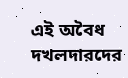এই অবৈধ দখলদারদের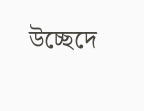উচ্ছেদে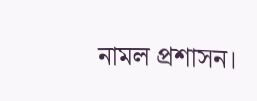নামল প্রশাসন।